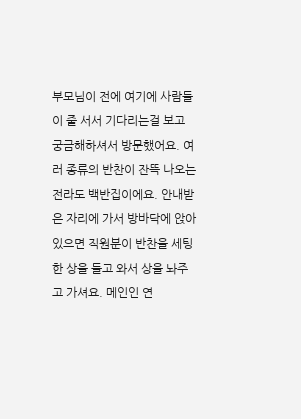부모님이 전에 여기에 사람들이 줄 서서 기다리는걸 보고 궁금해하셔서 방문했어요. 여러 종류의 반찬이 잔뜩 나오는 전라도 백반집이에요. 안내받은 자리에 가서 방바닥에 앉아있으면 직원분이 반찬을 세팅한 상을 들고 와서 상을 놔주고 가셔요. 메인인 연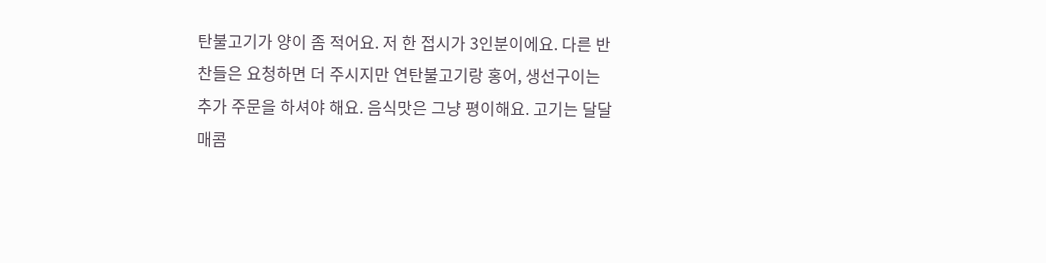탄불고기가 양이 좀 적어요. 저 한 접시가 3인분이에요. 다른 반찬들은 요청하면 더 주시지만 연탄불고기랑 홍어, 생선구이는 추가 주문을 하셔야 해요. 음식맛은 그냥 평이해요. 고기는 달달매콤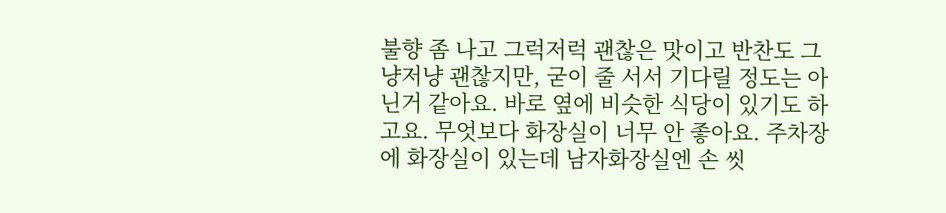불향 좀 나고 그럭저럭 괜찮은 맛이고 반찬도 그냥저냥 괜찮지만, 굳이 줄 서서 기다릴 정도는 아닌거 같아요. 바로 옆에 비슷한 식당이 있기도 하고요. 무엇보다 화장실이 너무 안 좋아요. 주차장에 화장실이 있는데 남자화장실엔 손 씻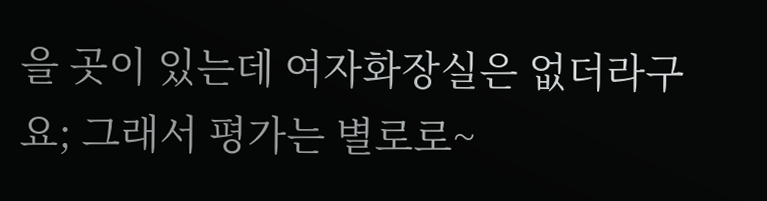을 곳이 있는데 여자화장실은 없더라구요; 그래서 평가는 별로로~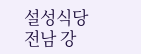설성식당
전남 강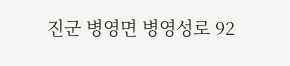진군 병영면 병영성로 92